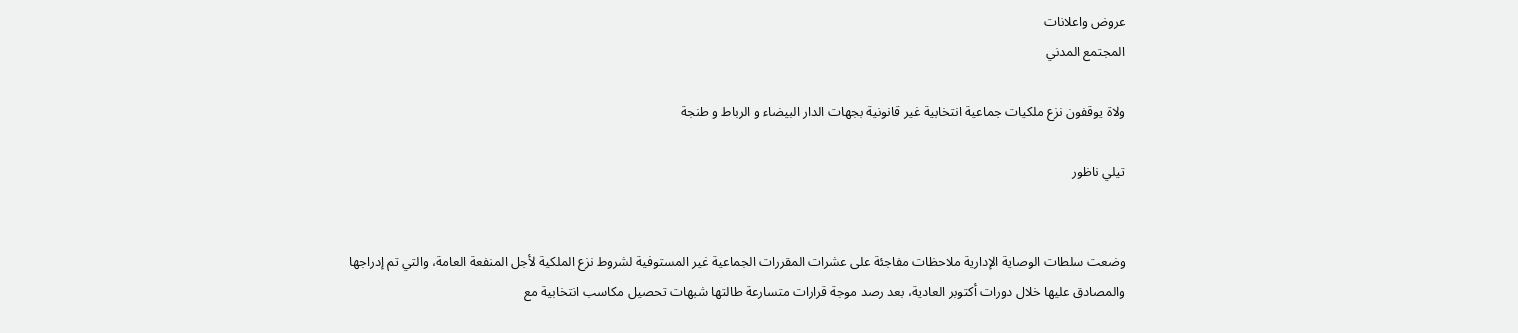عروض واعلانات
المجتمع المدني

ولاة يوقفون نزع ملكيات جماعية انتخابية غير قانونية بجهات الدار البيضاء و الرباط و طنجة

تيلي ناظور


وضعت سلطات الوصاية الإدارية ملاحظات مفاجئة على عشرات المقررات الجماعية غير المستوفية لشروط نزع الملكية لأجل المنفعة العامة، والتي تم إدراجها والمصادق عليها خلال دورات أكتوبر العادية، بعد رصد موجة قرارات متسارعة طالتها شبهات تحصيل مكاسب انتخابية مع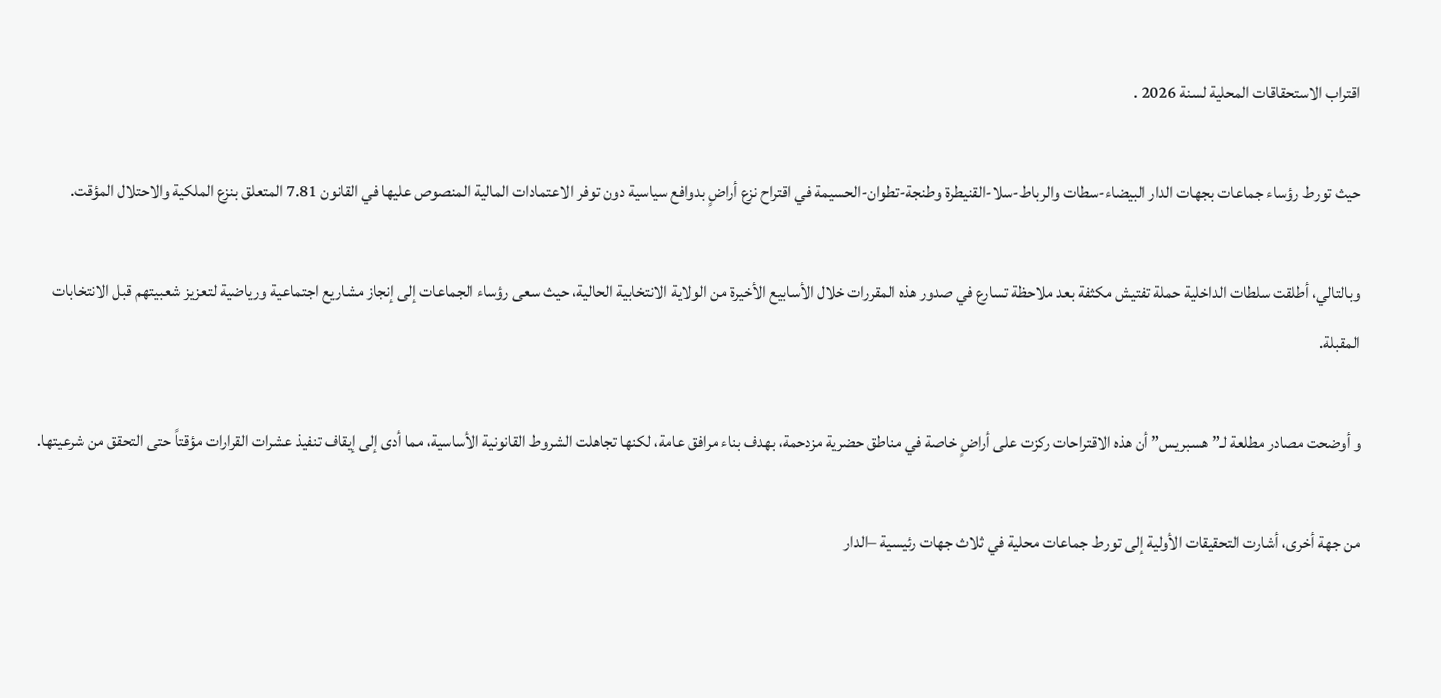اقتراب الاستحقاقات المحلية لسنة 2026 .

حيث تورط رؤساء جماعات بجهات الدار البيضاء-سطات والرباط-سلا-القنيطرة وطنجة-تطوان-الحسيمة في اقتراح نزع أراضٍ بدوافع سياسية دون توفر الاعتمادات المالية المنصوص عليها في القانون 7.81 المتعلق بنزع الملكية والاحتلال المؤقت.

وبالتالي، أطلقت سلطات الداخلية حملة تفتيش مكثفة بعد ملاحظة تسارع في صدور هذه المقررات خلال الأسابيع الأخيرة من الولاية الانتخابية الحالية، حيث سعى رؤساء الجماعات إلى إنجاز مشاريع اجتماعية ورياضية لتعزيز شعبيتهم قبل الانتخابات المقبلة.

و أوضحت مصادر مطلعة لـ”هسبريس” أن هذه الاقتراحات ركزت على أراضٍ خاصة في مناطق حضرية مزدحمة، بهدف بناء مرافق عامة، لكنها تجاهلت الشروط القانونية الأساسية، مما أدى إلى إيقاف تنفيذ عشرات القرارات مؤقتاً حتى التحقق من شرعيتها.

من جهة أخرى، أشارت التحقيقات الأولية إلى تورط جماعات محلية في ثلاث جهات رئيسية –الدار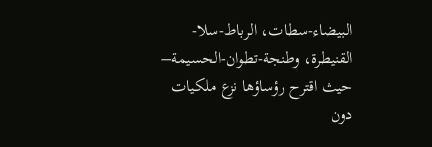البيضاء-سطات، الرباط-سلا-القنيطرة، وطنجة-تطوان-الحسيمة– حيث اقترح رؤساؤها نزع ملكيات دون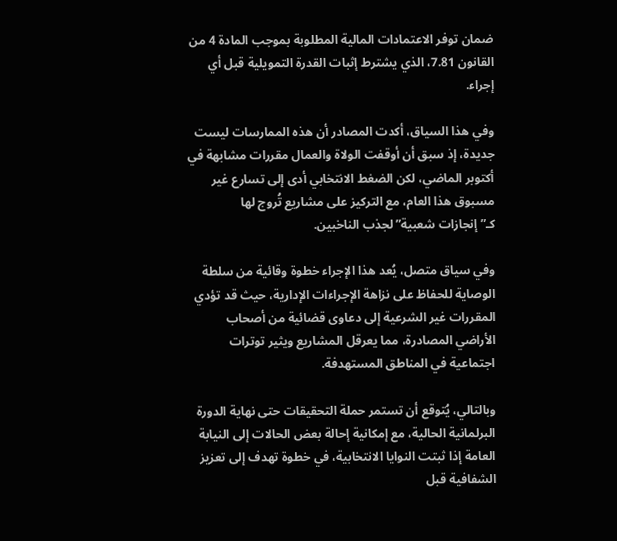ضمان توفر الاعتمادات المالية المطلوبة بموجب المادة 4 من القانون 7.81، الذي يشترط إثبات القدرة التمويلية قبل أي إجراء.

وفي هذا السياق، أكدت المصادر أن هذه الممارسات ليست جديدة، إذ سبق أن أوقفت الولاة والعمال مقررات مشابهة في أكتوبر الماضي، لكن الضغط الانتخابي أدى إلى تسارع غير مسبوق هذا العام، مع التركيز على مشاريع تُروج لها كـ”إنجازات شعبية” لجذب الناخبين.

وفي سياق متصل، يُعد هذا الإجراء خطوة وقائية من سلطة الوصاية للحفاظ على نزاهة الإجراءات الإدارية، حيث قد تؤدي المقررات غير الشرعية إلى دعاوى قضائية من أصحاب الأراضي المصادرة، مما يعرقل المشاريع ويثير توترات اجتماعية في المناطق المستهدفة.

وبالتالي، يُتوقع أن تستمر حملة التحقيقات حتى نهاية الدورة البرلمانية الحالية، مع إمكانية إحالة بعض الحالات إلى النيابة العامة إذا ثبتت النوايا الانتخابية، في خطوة تهدف إلى تعزيز الشفافية قبل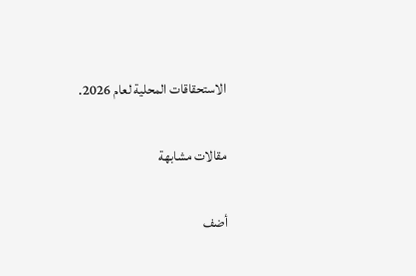الاستحقاقات المحلية لعام 2026.

مقالات مشابهة

أضف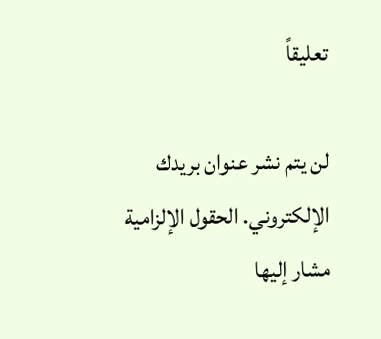تعليقاً

لن يتم نشر عنوان بريدك الإلكتروني. الحقول الإلزامية مشار إليها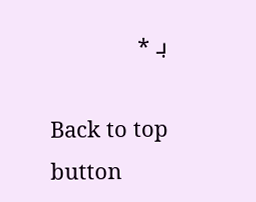بـ *

Back to top button